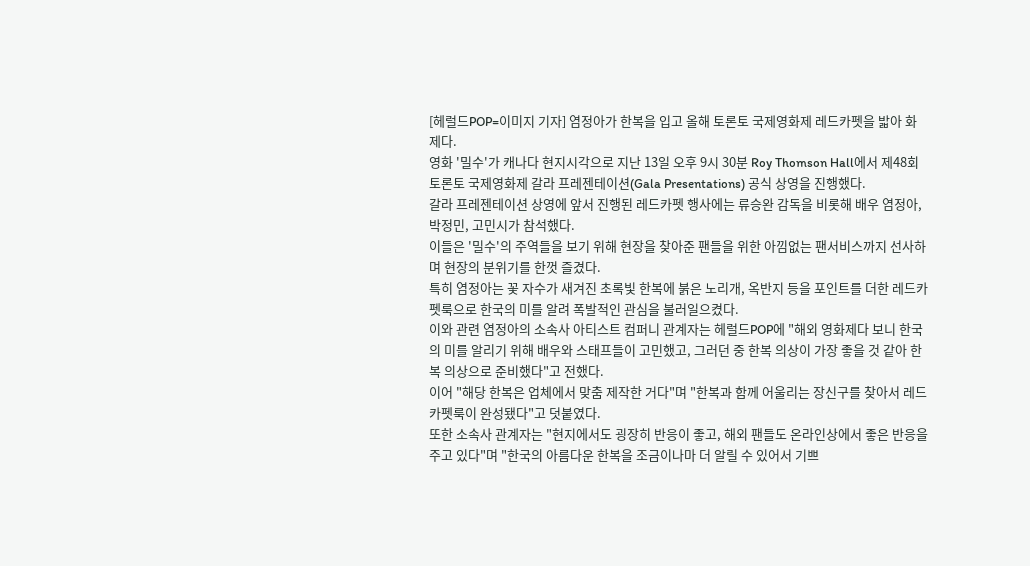[헤럴드POP=이미지 기자] 염정아가 한복을 입고 올해 토론토 국제영화제 레드카펫을 밟아 화제다.
영화 '밀수'가 캐나다 현지시각으로 지난 13일 오후 9시 30분 Roy Thomson Hall에서 제48회 토론토 국제영화제 갈라 프레젠테이션(Gala Presentations) 공식 상영을 진행했다.
갈라 프레젠테이션 상영에 앞서 진행된 레드카펫 행사에는 류승완 감독을 비롯해 배우 염정아, 박정민, 고민시가 참석했다.
이들은 '밀수'의 주역들을 보기 위해 현장을 찾아준 팬들을 위한 아낌없는 팬서비스까지 선사하며 현장의 분위기를 한껏 즐겼다.
특히 염정아는 꽃 자수가 새겨진 초록빛 한복에 붉은 노리개, 옥반지 등을 포인트를 더한 레드카펫룩으로 한국의 미를 알려 폭발적인 관심을 불러일으켰다.
이와 관련 염정아의 소속사 아티스트 컴퍼니 관계자는 헤럴드POP에 "해외 영화제다 보니 한국의 미를 알리기 위해 배우와 스태프들이 고민했고, 그러던 중 한복 의상이 가장 좋을 것 같아 한복 의상으로 준비했다"고 전했다.
이어 "해당 한복은 업체에서 맞춤 제작한 거다"며 "한복과 함께 어울리는 장신구를 찾아서 레드카펫룩이 완성됐다"고 덧붙였다.
또한 소속사 관계자는 "현지에서도 굉장히 반응이 좋고, 해외 팬들도 온라인상에서 좋은 반응을 주고 있다"며 "한국의 아름다운 한복을 조금이나마 더 알릴 수 있어서 기쁘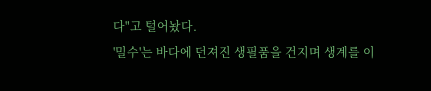다"고 털어놨다.
'밀수'는 바다에 던져진 생필품을 건지며 생계를 이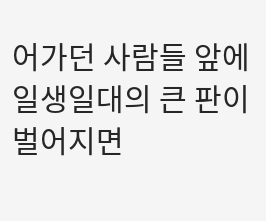어가던 사람들 앞에 일생일대의 큰 판이 벌어지면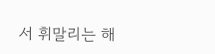서 휘말리는 해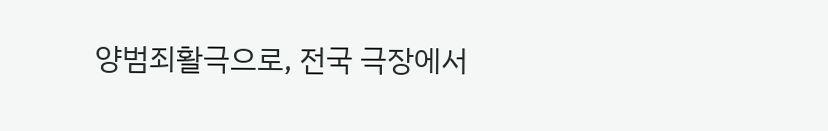양범죄활극으로, 전국 극장에서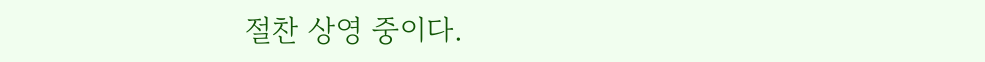절찬 상영 중이다.